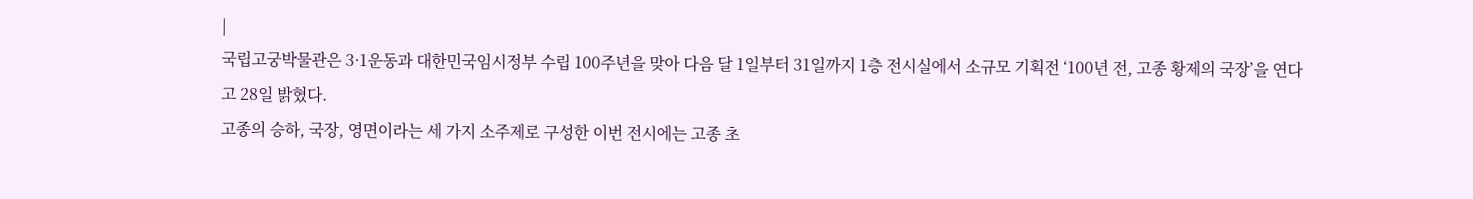|
국립고궁박물관은 3·1운동과 대한민국임시정부 수립 100주년을 맞아 다음 달 1일부터 31일까지 1층 전시실에서 소규모 기획전 ‘100년 전, 고종 황제의 국장’을 연다고 28일 밝혔다.
고종의 승하, 국장, 영면이라는 세 가지 소주제로 구성한 이번 전시에는 고종 초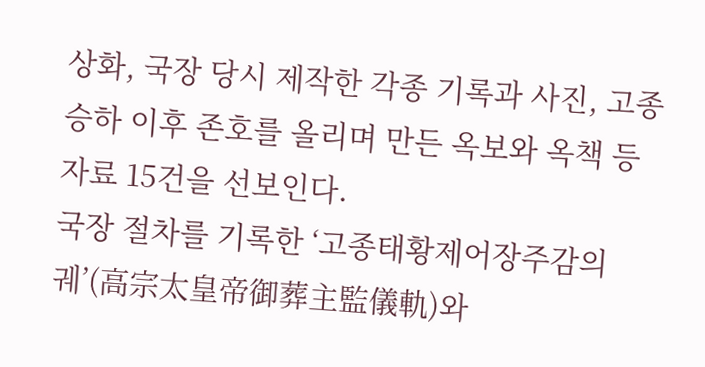상화, 국장 당시 제작한 각종 기록과 사진, 고종 승하 이후 존호를 올리며 만든 옥보와 옥책 등 자료 15건을 선보인다.
국장 절차를 기록한 ‘고종태황제어장주감의궤’(高宗太皇帝御葬主監儀軌)와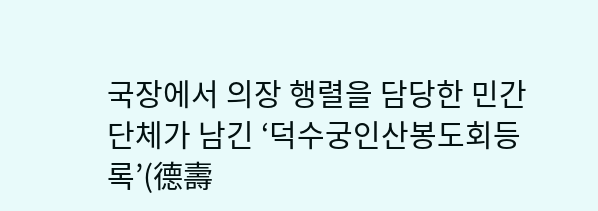국장에서 의장 행렬을 담당한 민간단체가 남긴 ‘덕수궁인산봉도회등록’(德壽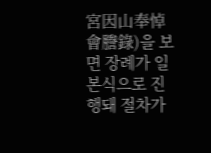宮因山奉悼會謄錄)을 보면 장례가 일본식으로 진행돼 절차가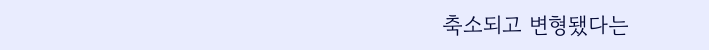축소되고 변형됐다는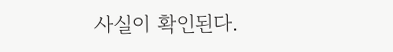사실이 확인된다.